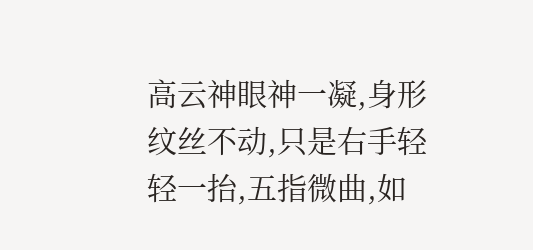高云神眼神一凝,身形纹丝不动,只是右手轻轻一抬,五指微曲,如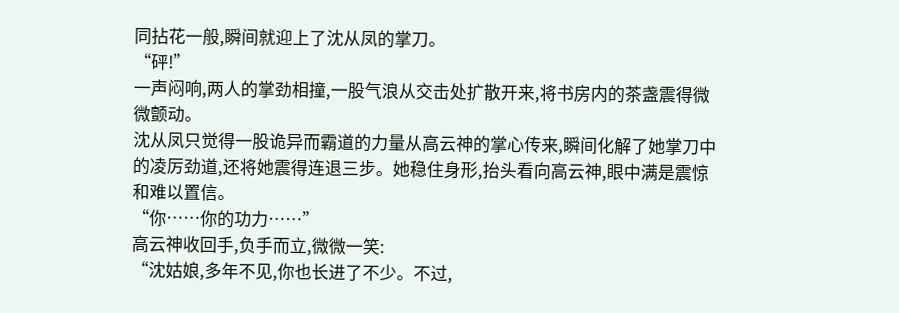同拈花一般,瞬间就迎上了沈从凤的掌刀。
“砰!”
一声闷响,两人的掌劲相撞,一股气浪从交击处扩散开来,将书房内的茶盏震得微微颤动。
沈从凤只觉得一股诡异而霸道的力量从高云神的掌心传来,瞬间化解了她掌刀中的凌厉劲道,还将她震得连退三步。她稳住身形,抬头看向高云神,眼中满是震惊和难以置信。
“你……你的功力……”
高云神收回手,负手而立,微微一笑:
“沈姑娘,多年不见,你也长进了不少。不过,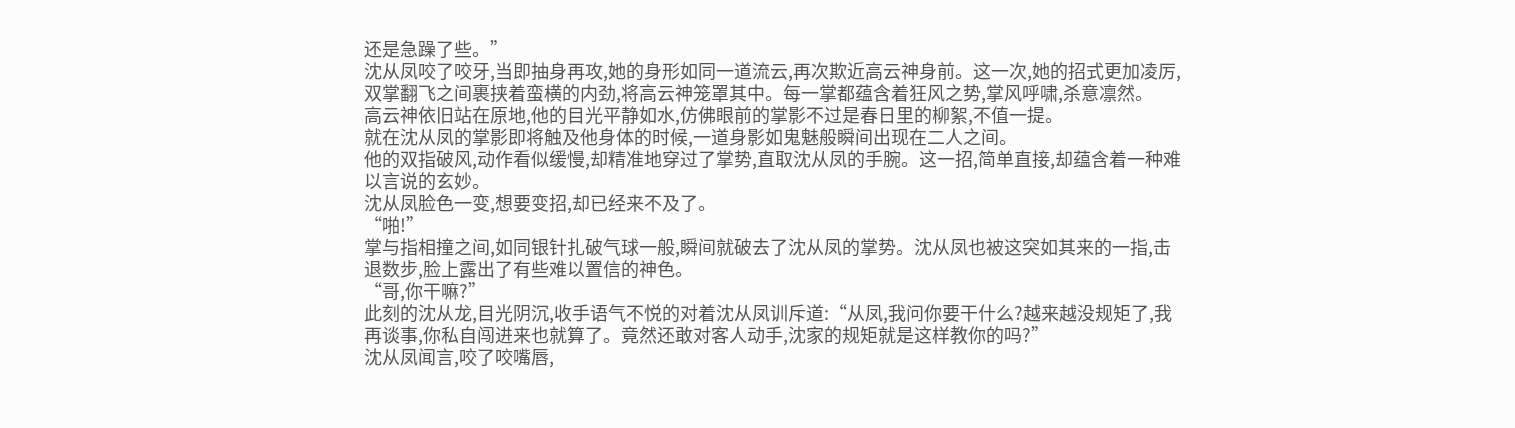还是急躁了些。”
沈从凤咬了咬牙,当即抽身再攻,她的身形如同一道流云,再次欺近高云神身前。这一次,她的招式更加凌厉,双掌翻飞之间裹挟着蛮横的内劲,将高云神笼罩其中。每一掌都蕴含着狂风之势,掌风呼啸,杀意凛然。
高云神依旧站在原地,他的目光平静如水,仿佛眼前的掌影不过是春日里的柳絮,不值一提。
就在沈从凤的掌影即将触及他身体的时候,一道身影如鬼魅般瞬间出现在二人之间。
他的双指破风,动作看似缓慢,却精准地穿过了掌势,直取沈从凤的手腕。这一招,简单直接,却蕴含着一种难以言说的玄妙。
沈从凤脸色一变,想要变招,却已经来不及了。
“啪!”
掌与指相撞之间,如同银针扎破气球一般,瞬间就破去了沈从凤的掌势。沈从凤也被这突如其来的一指,击退数步,脸上露出了有些难以置信的神色。
“哥,你干嘛?”
此刻的沈从龙,目光阴沉,收手语气不悦的对着沈从凤训斥道:“从凤,我问你要干什么?越来越没规矩了,我再谈事,你私自闯进来也就算了。竟然还敢对客人动手,沈家的规矩就是这样教你的吗?”
沈从凤闻言,咬了咬嘴唇,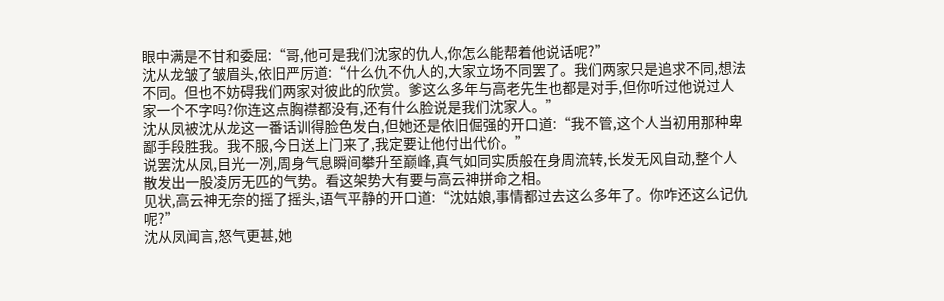眼中满是不甘和委屈:“哥,他可是我们沈家的仇人,你怎么能帮着他说话呢?”
沈从龙皱了皱眉头,依旧严厉道:“什么仇不仇人的,大家立场不同罢了。我们两家只是追求不同,想法不同。但也不妨碍我们两家对彼此的欣赏。爹这么多年与高老先生也都是对手,但你听过他说过人家一个不字吗?你连这点胸襟都没有,还有什么脸说是我们沈家人。”
沈从凤被沈从龙这一番话训得脸色发白,但她还是依旧倔强的开口道:“我不管,这个人当初用那种卑鄙手段胜我。我不服,今日送上门来了,我定要让他付出代价。”
说罢沈从凤,目光一冽,周身气息瞬间攀升至巅峰,真气如同实质般在身周流转,长发无风自动,整个人散发出一股凌厉无匹的气势。看这架势大有要与高云神拼命之相。
见状,高云神无奈的摇了摇头,语气平静的开口道:“沈姑娘,事情都过去这么多年了。你咋还这么记仇呢?”
沈从凤闻言,怒气更甚,她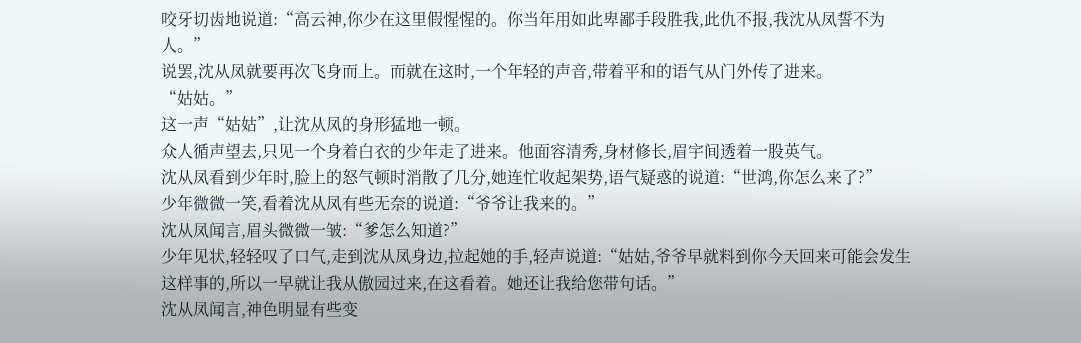咬牙切齿地说道:“高云神,你少在这里假惺惺的。你当年用如此卑鄙手段胜我,此仇不报,我沈从凤誓不为人。”
说罢,沈从凤就要再次飞身而上。而就在这时,一个年轻的声音,带着平和的语气从门外传了进来。
“姑姑。”
这一声“姑姑”,让沈从凤的身形猛地一顿。
众人循声望去,只见一个身着白衣的少年走了进来。他面容清秀,身材修长,眉宇间透着一股英气。
沈从凤看到少年时,脸上的怒气顿时消散了几分,她连忙收起架势,语气疑惑的说道:“世鸿,你怎么来了?”
少年微微一笑,看着沈从凤有些无奈的说道:“爷爷让我来的。”
沈从凤闻言,眉头微微一皱:“爹怎么知道?”
少年见状,轻轻叹了口气,走到沈从凤身边,拉起她的手,轻声说道:“姑姑,爷爷早就料到你今天回来可能会发生这样事的,所以一早就让我从傲园过来,在这看着。她还让我给您带句话。”
沈从凤闻言,神色明显有些变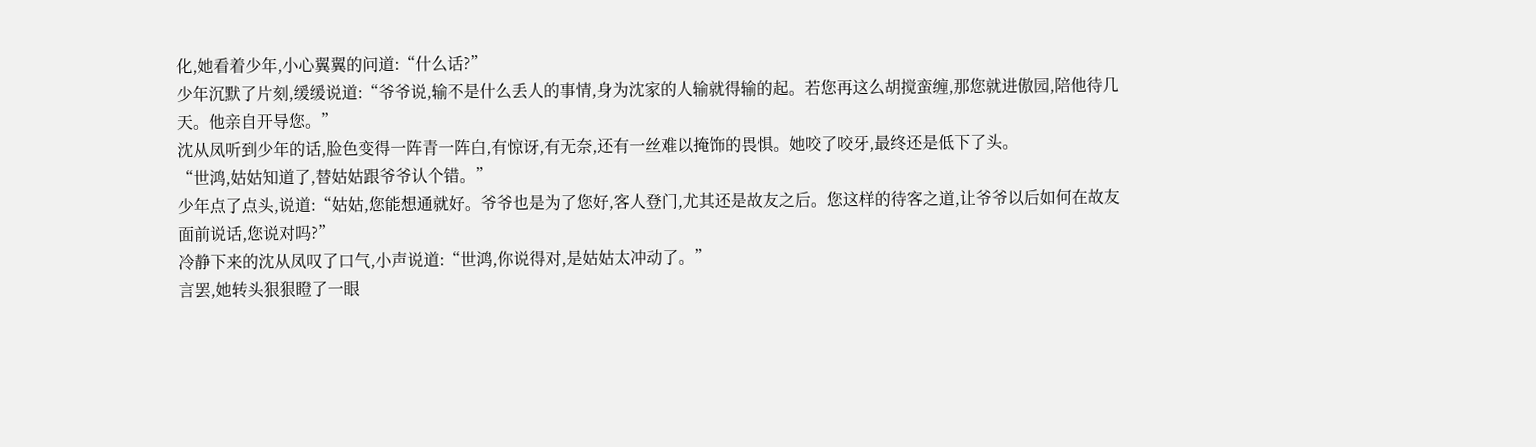化,她看着少年,小心翼翼的问道:“什么话?”
少年沉默了片刻,缓缓说道:“爷爷说,输不是什么丢人的事情,身为沈家的人输就得输的起。若您再这么胡搅蛮缠,那您就进傲园,陪他待几天。他亲自开导您。”
沈从凤听到少年的话,脸色变得一阵青一阵白,有惊讶,有无奈,还有一丝难以掩饰的畏惧。她咬了咬牙,最终还是低下了头。
“世鸿,姑姑知道了,替姑姑跟爷爷认个错。”
少年点了点头,说道:“姑姑,您能想通就好。爷爷也是为了您好,客人登门,尤其还是故友之后。您这样的待客之道,让爷爷以后如何在故友面前说话,您说对吗?”
冷静下来的沈从凤叹了口气,小声说道:“世鸿,你说得对,是姑姑太冲动了。”
言罢,她转头狠狠瞪了一眼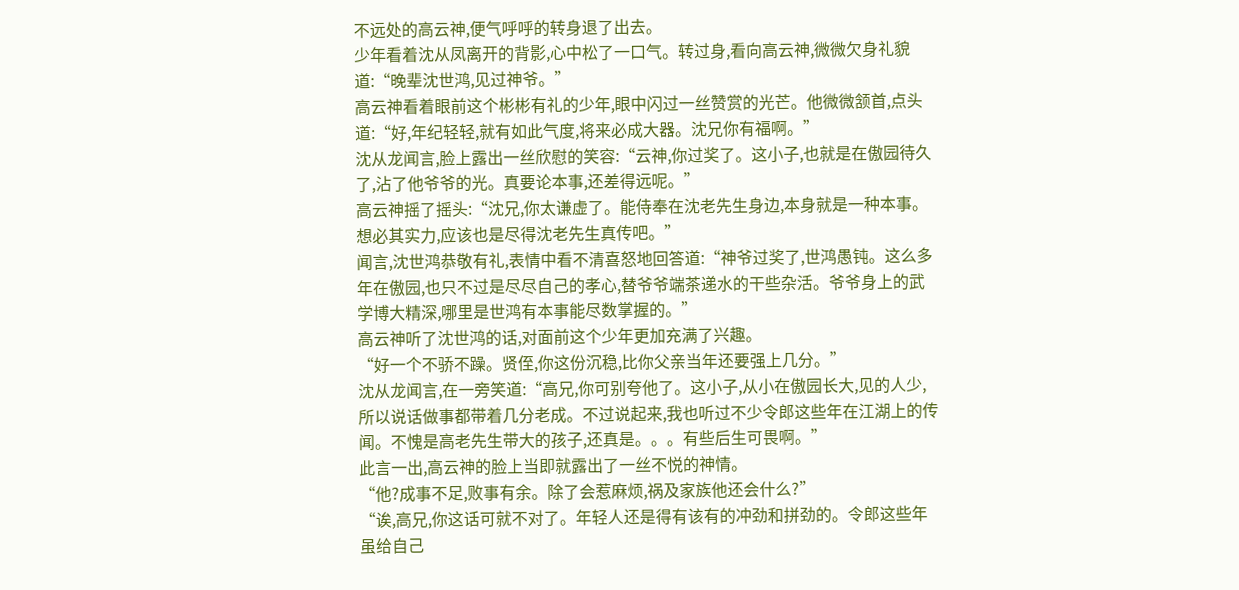不远处的高云神,便气呼呼的转身退了出去。
少年看着沈从凤离开的背影,心中松了一口气。转过身,看向高云神,微微欠身礼貌道:“晚辈沈世鸿,见过神爷。”
高云神看着眼前这个彬彬有礼的少年,眼中闪过一丝赞赏的光芒。他微微颔首,点头道:“好,年纪轻轻,就有如此气度,将来必成大器。沈兄你有福啊。”
沈从龙闻言,脸上露出一丝欣慰的笑容:“云神,你过奖了。这小子,也就是在傲园待久了,沾了他爷爷的光。真要论本事,还差得远呢。”
高云神摇了摇头:“沈兄,你太谦虚了。能侍奉在沈老先生身边,本身就是一种本事。想必其实力,应该也是尽得沈老先生真传吧。”
闻言,沈世鸿恭敬有礼,表情中看不清喜怒地回答道:“神爷过奖了,世鸿愚钝。这么多年在傲园,也只不过是尽尽自己的孝心,替爷爷端茶递水的干些杂活。爷爷身上的武学博大精深,哪里是世鸿有本事能尽数掌握的。”
高云神听了沈世鸿的话,对面前这个少年更加充满了兴趣。
“好一个不骄不躁。贤侄,你这份沉稳,比你父亲当年还要强上几分。”
沈从龙闻言,在一旁笑道:“高兄,你可别夸他了。这小子,从小在傲园长大,见的人少,所以说话做事都带着几分老成。不过说起来,我也听过不少令郎这些年在江湖上的传闻。不愧是高老先生带大的孩子,还真是。。。有些后生可畏啊。”
此言一出,高云神的脸上当即就露出了一丝不悦的神情。
“他?成事不足,败事有余。除了会惹麻烦,祸及家族他还会什么?”
“诶,高兄,你这话可就不对了。年轻人还是得有该有的冲劲和拼劲的。令郎这些年虽给自己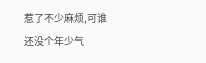惹了不少麻烦,可谁还没个年少气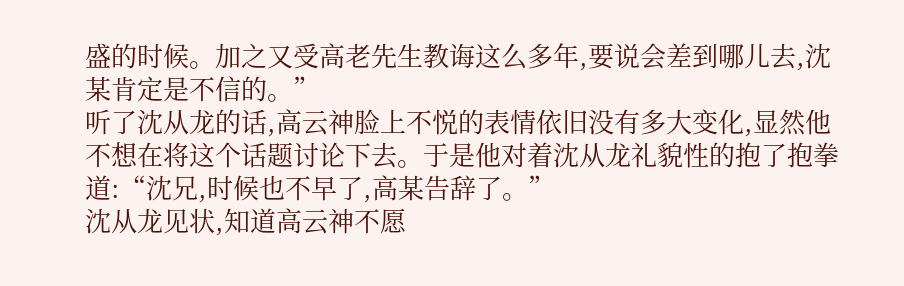盛的时候。加之又受高老先生教诲这么多年,要说会差到哪儿去,沈某肯定是不信的。”
听了沈从龙的话,高云神脸上不悦的表情依旧没有多大变化,显然他不想在将这个话题讨论下去。于是他对着沈从龙礼貌性的抱了抱拳道:“沈兄,时候也不早了,高某告辞了。”
沈从龙见状,知道高云神不愿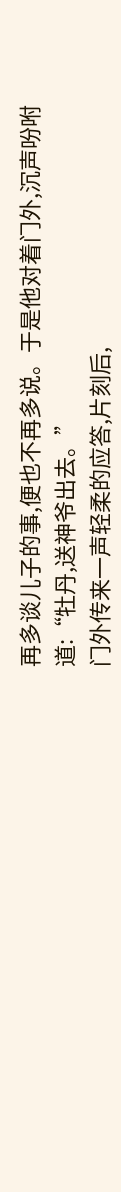再多谈儿子的事,便也不再多说。于是他对着门外,沉声吩咐道:“牡丹,送神爷出去。”
门外传来一声轻柔的应答,片刻后,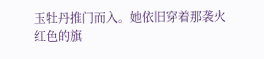玉牡丹推门而入。她依旧穿着那袭火红色的旗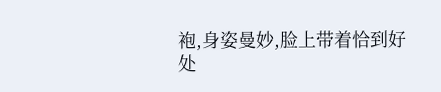袍,身姿曼妙,脸上带着恰到好处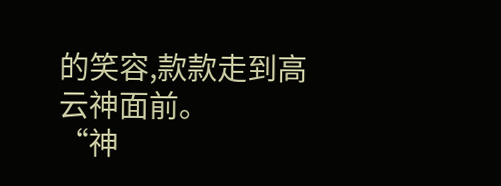的笑容,款款走到高云神面前。
“神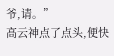爷,请。”
高云神点了点头,便快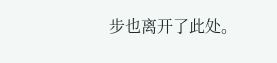步也离开了此处。